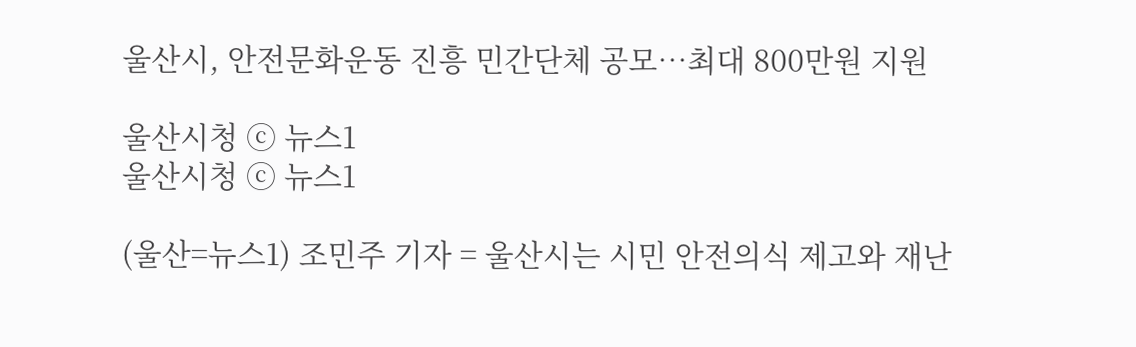울산시, 안전문화운동 진흥 민간단체 공모…최대 800만원 지원

울산시청 ⓒ 뉴스1
울산시청 ⓒ 뉴스1

(울산=뉴스1) 조민주 기자 = 울산시는 시민 안전의식 제고와 재난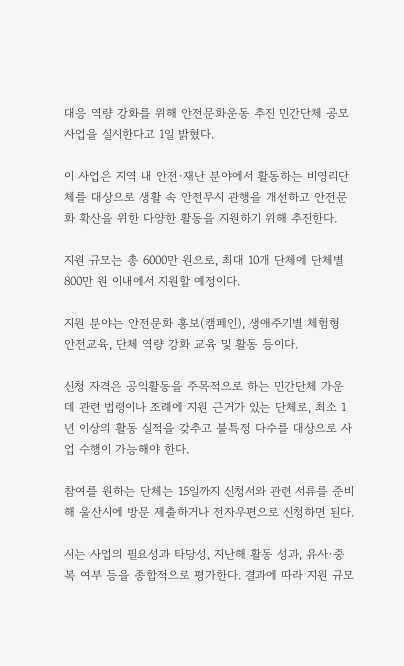대응 역량 강화를 위해 안전문화운동 추진 민간단체 공모 사업을 실시한다고 1일 밝혔다.

이 사업은 지역 내 안전·재난 분야에서 활동하는 비영리단체를 대상으로 생활 속 안전무시 관행을 개선하고 안전문화 확산을 위한 다양한 활동을 지원하기 위해 추진한다.

지원 규모는 총 6000만 원으로, 최대 10개 단체에 단체별 800만 원 이내에서 지원할 예정이다.

지원 분야는 안전문화 홍보(캠페인), 생애주기별 체험형 안전교육, 단체 역량 강화 교육 및 활동 등이다.

신청 자격은 공익활동을 주목적으로 하는 민간단체 가운데 관련 법령이나 조례에 지원 근거가 있는 단체로, 최소 1년 이상의 활동 실적을 갖추고 불특정 다수를 대상으로 사업 수행이 가능해야 한다.

참여를 원하는 단체는 15일까지 신청서와 관련 서류를 준비해 울산시에 방문 제출하거나 전자우편으로 신청하면 된다.

시는 사업의 필요성과 타당성, 지난해 활동 성과, 유사·중복 여부 등을 종합적으로 평가한다. 결과에 따라 지원 규모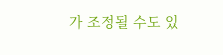가 조정될 수도 있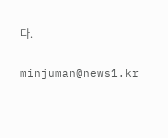다.

minjuman@news1.kr